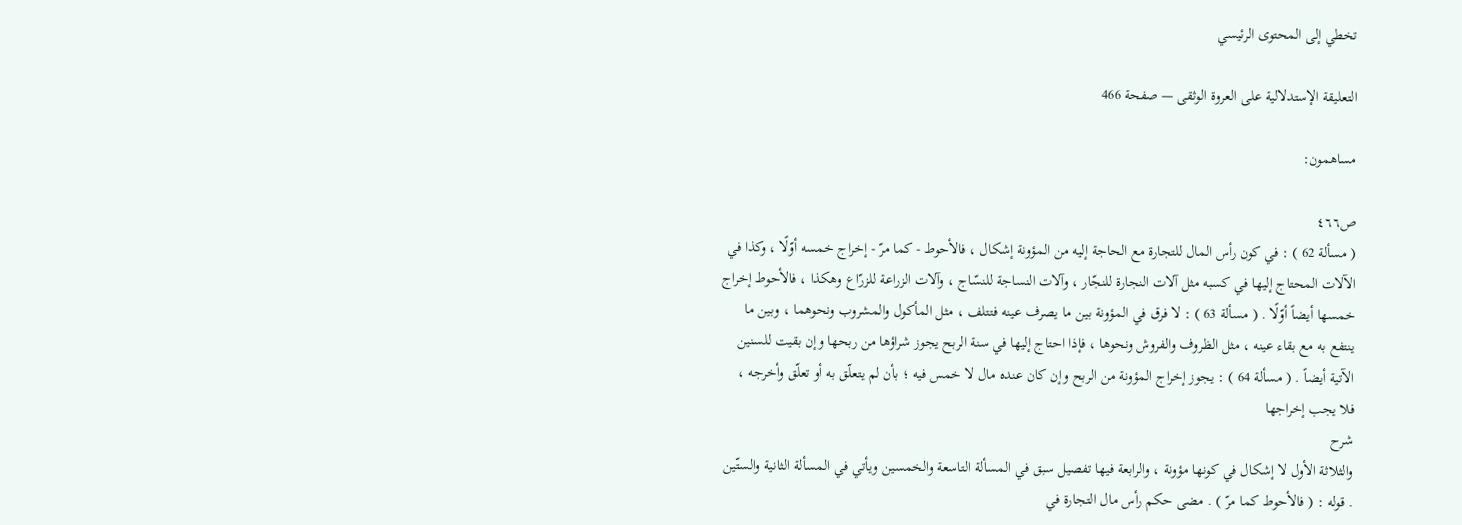تخطي إلى المحتوى الرئيسي

التعليقة الإستدلالية على العروة الوثقى — صفحة 466

مساهمون:

ص٤٦٦
( مسألة 62 ) : في كون رأس المال للتجارة مع الحاجة إليه من المؤونة إشكال ، فالأحوط - كما مرّ - إخراج خمسه أوّلًا ، وكذا في الآلات المحتاج إليها في كسبه مثل آلات النجارة للنجّار ، وآلات النساجة للنسّاج ، وآلات الزراعة للزرّاع وهكذا ، فالأحوط إخراج خمسها أيضاً أوّلًا . ( مسألة 63 ) : لا فرق في المؤونة بين ما يصرف عينه فتتلف ، مثل المأكول والمشروب ونحوهما ، وبين ما ينتفع به مع بقاء عينه ، مثل الظروف والفروش ونحوها ، فإذا احتاج إليها في سنة الربح يجوز شراؤها من ربحها وإن بقيت للسنين الآتية أيضاً . ( مسألة 64 ) : يجوز إخراج المؤونة من الربح وإن كان عنده مال لا خمس فيه ؛ بأن لم يتعلّق به أو تعلّق وأخرجه ، فلا يجب إخراجها
شرح
والثلاثة الأول لا إشكال في كونها مؤونة ، والرابعة فيها تفصيل سبق في المسألة التاسعة والخمسين ويأتي في المسألة الثانية والستّين . قوله : ( فالأحوط كما مرّ ) . مضى حكم رأس مال التجارة في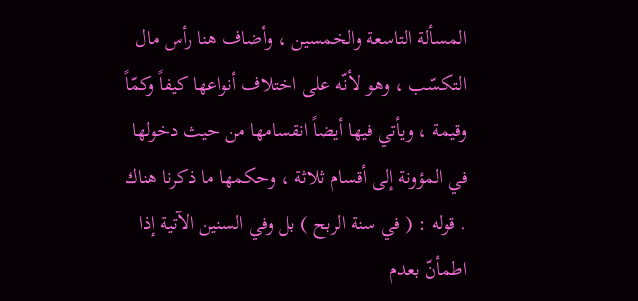المسألة التاسعة والخمسين ، وأضاف هنا رأس مال التكسّب ، وهو لأنّه على اختلاف أنواعها كيفاً وكمّاً وقيمة ، ويأتي فيها أيضاً انقسامها من حيث دخولها في المؤونة إلى أقسام ثلاثة ، وحكمها ما ذكرنا هناك . قوله : ( في سنة الربح ) بل وفي السنين الآتية إذا اطمأنّ بعدم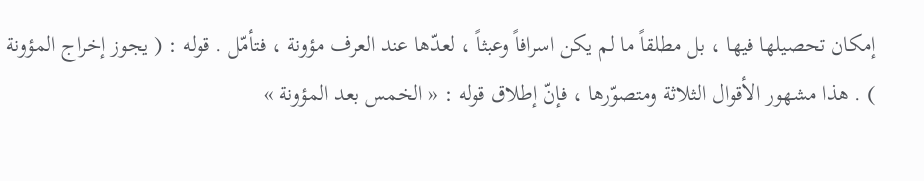إمكان تحصيلها فيها ، بل مطلقاً ما لم يكن اسرافاً وعبثاً ، لعدّها عند العرف مؤونة ، فتأمّل . قوله : ( يجوز إخراج المؤونة ) . هذا مشهور الأقوال الثلاثة ومتصوّرها ، فإنّ إطلاق قوله : « الخمس بعد المؤونة »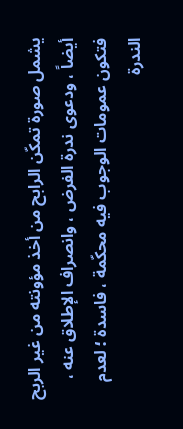يشمل صورة تمكّن الرابح من أخذ مؤونته من غير الربح أيضاً ، ودعوى ندرة الفرض ، وانصراف الإطلاق عنه ، فتكون عمومات الوجوب فيه محكّمة ، فاسدة ؛ لعدم الندرة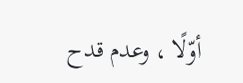أوّلًا ، وعدم قدح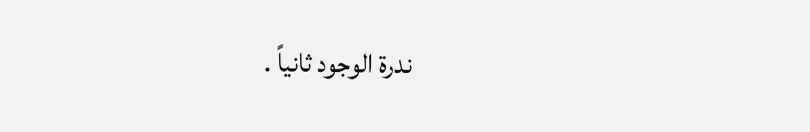ندرة الوجود ثانياً .